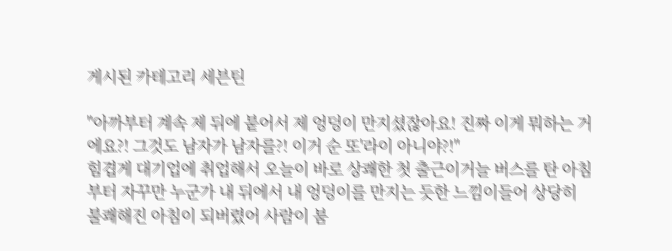게시된 카테고리 세븐틴

"아까부터 계속 제 뒤에 붙어서 제 엉덩이 만지셨잖아요! 진짜 이게 뭐하는 거에요?! 그것도 남자가 남자를?! 이거 순 또'라이 아니야?!"
힘겹게 대기업에 취업해서 오늘이 바로 상쾌한 첫 출근이거늘 버스를 탄 아침부터 자꾸만 누군가 내 뒤에서 내 엉덩이를 만지는 듯한 느낌이들어 상당히 불쾌해진 아침이 되버렸어 사람이 붐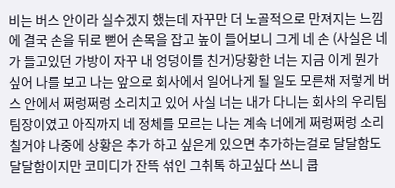비는 버스 안이라 실수겠지 했는데 자꾸만 더 노골적으로 만져지는 느낌에 결국 손을 뒤로 뻗어 손목을 잡고 높이 들어보니 그게 네 손 (사실은 네가 들고있던 가방이 자꾸 내 엉덩이를 친거)당황한 너는 지금 이게 뭔가 싶어 나를 보고 나는 앞으로 회사에서 일어나게 될 일도 모른채 저렇게 버스 안에서 쩌렁쩌렁 소리치고 있어 사실 너는 내가 다니는 회사의 우리팀 팀장이였고 아직까지 네 정체를 모르는 나는 계속 너에게 쩌렁쩌렁 소리칠거야 나중에 상황은 추가 하고 싶은게 있으면 추가하는걸로 달달함도 달달함이지만 코미디가 잔뜩 섞인 그취톡 하고싶다 쓰니 쿱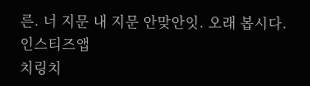른. 너 지문 내 지문 안맞안잇. 오래 봅시다.
인스티즈앱
치링치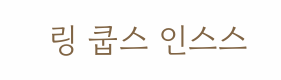링 쿱스 인스스